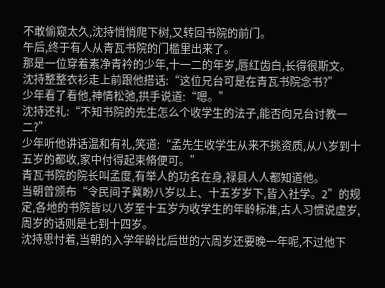不敢偷窥太久,沈持悄悄爬下树,又转回书院的前门。
午后,终于有人从青瓦书院的门槛里出来了。
那是一位穿着素净青衿的少年,十一二的年岁,唇红齿白,长得很斯文。
沈持整整衣衫走上前跟他搭话:“这位兄台可是在青瓦书院念书?”
少年看了看他,神情松弛,拱手说道:“嗯。”
沈持还礼:“不知书院的先生怎么个收学生的法子,能否向兄台讨教一二?”
少年听他讲话温和有礼,笑道:“孟先生收学生从来不挑资质,从八岁到十五岁的都收,家中付得起束脩便可。”
青瓦书院的院长叫孟度,有举人的功名在身,禄县人人都知道他。
当朝曾颁布“令民间子冀盼八岁以上、十五岁岁下,皆入社学。2”的规定,各地的书院皆以八岁至十五岁为收学生的年龄标准,古人习惯说虚岁,周岁的话则是七到十四岁。
沈持思忖着,当朝的入学年龄比后世的六周岁还要晚一年呢,不过他下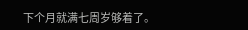下个月就满七周岁够着了。